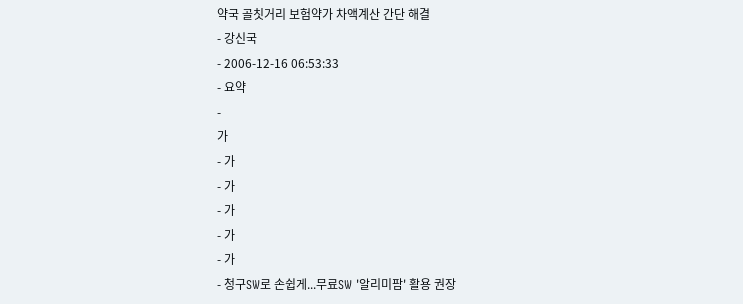약국 골칫거리 보험약가 차액계산 간단 해결
- 강신국
- 2006-12-16 06:53:33
- 요약
-
가
- 가
- 가
- 가
- 가
- 가
- 청구SW로 손쉽게...무료SW '알리미팜' 활용 권장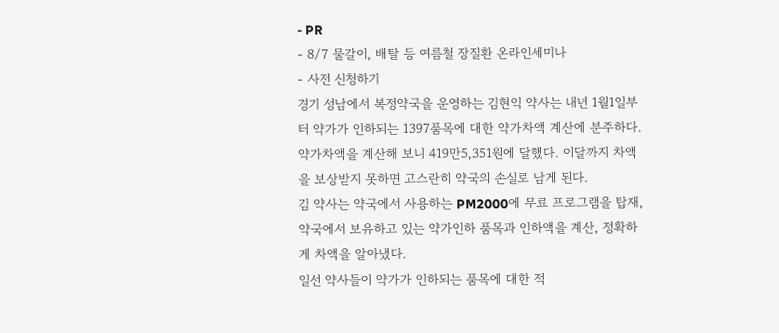- PR
- 8/7 물갈이, 배탈 등 여름철 장질환 온라인세미나
- 사전 신청하기
경기 성남에서 복정약국을 운영하는 김현익 약사는 내년 1월1일부터 약가가 인하되는 1397품목에 대한 약가차액 계산에 분주하다.
약가차액을 계산해 보니 419만5,351원에 달했다. 이달까지 차액을 보상받지 못하면 고스란히 약국의 손실로 남게 된다.
김 약사는 약국에서 사용하는 PM2000에 무료 프로그램을 탑재, 약국에서 보유하고 있는 약가인하 품목과 인하액을 계산, 정확하게 차액을 알아냈다.
일선 약사들이 약가가 인하되는 품목에 대한 적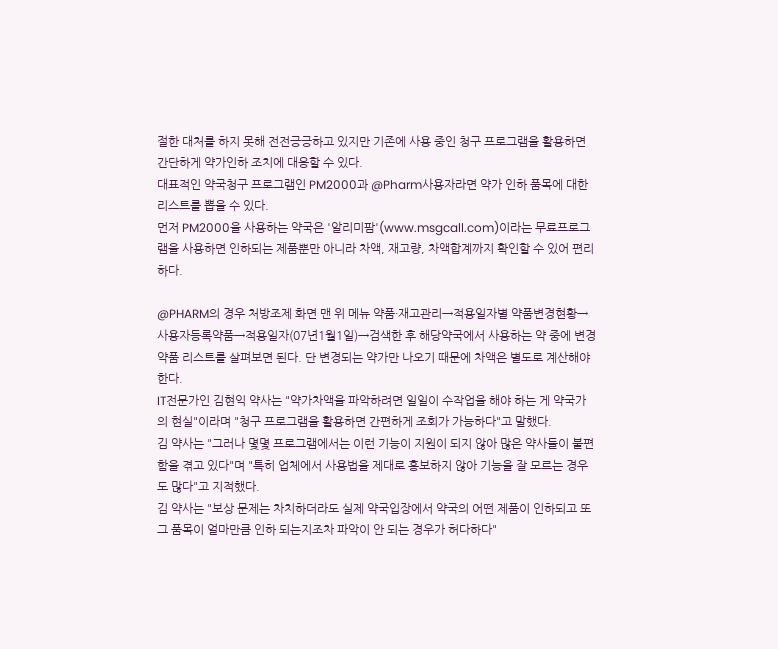절한 대처를 하지 못해 전전긍긍하고 있지만 기존에 사용 중인 청구 프로그램을 활용하면 간단하게 약가인하 조치에 대응할 수 있다.
대표적인 약국청구 프로그램인 PM2000과 @Pharm사용자라면 약가 인하 품목에 대한 리스트를 뽑을 수 있다.
먼저 PM2000을 사용하는 약국은 '알리미팜'(www.msgcall.com)이라는 무료프로그램을 사용하면 인하되는 제품뿐만 아니라 차액, 재고량, 차액합계까지 확인할 수 있어 편리하다.

@PHARM의 경우 처방조제 화면 맨 위 메뉴 약품·재고관리→적용일자별 약품변경현황→사용자등록약품→적용일자(07년1월1일)→검색한 후 해당약국에서 사용하는 약 중에 변경 약품 리스트를 살펴보면 된다. 단 변경되는 약가만 나오기 때문에 차액은 별도로 계산해야 한다.
IT전문가인 김현익 약사는 "약가차액을 파악하려면 일일이 수작업을 해야 하는 게 약국가의 현실"이라며 "청구 프로그램을 활용하면 간편하게 조회가 가능하다"고 말했다.
김 약사는 "그러나 몇몇 프로그램에서는 이런 기능이 지원이 되지 않아 많은 약사들이 불편함을 겪고 있다"며 "특히 업체에서 사용법을 제대로 홍보하지 않아 기능을 잘 모르는 경우도 많다"고 지적했다.
김 약사는 "보상 문제는 차치하더라도 실제 약국입장에서 약국의 어떤 제품이 인하되고 또 그 품목이 얼마만큼 인하 되는지조차 파악이 안 되는 경우가 허다하다"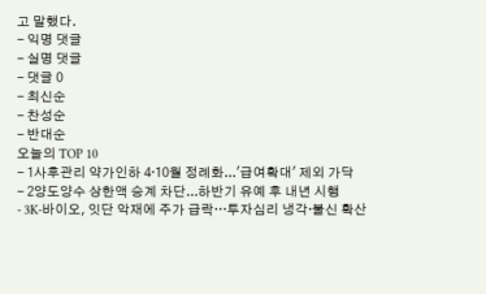고 말했다.
- 익명 댓글
- 실명 댓글
- 댓글 0
- 최신순
- 찬성순
- 반대순
오늘의 TOP 10
- 1사후관리 약가인하 4·10월 정례화...'급여확대' 제외 가닥
- 2양도양수 상한액 승계 차단...하반기 유예 후 내년 시행
- 3K-바이오, 잇단 악재에 주가 급락…투자심리 냉각·불신 확산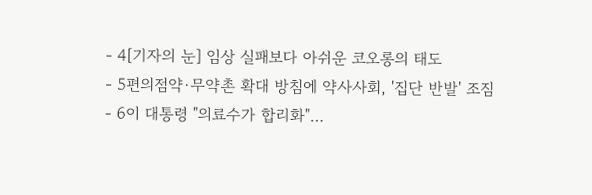- 4[기자의 눈] 임상 실패보다 아쉬운 코오롱의 태도
- 5편의점약·무약촌 확대 방침에 약사사회, '집단 반발' 조짐
- 6이 대통령 "의료수가 합리화"…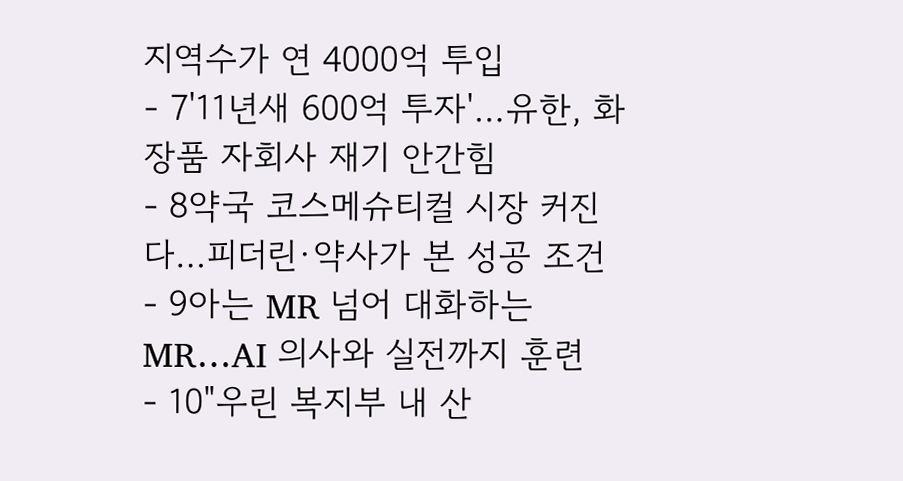지역수가 연 4000억 투입
- 7'11년새 600억 투자'…유한, 화장품 자회사 재기 안간힘
- 8약국 코스메슈티컬 시장 커진다…피더린·약사가 본 성공 조건
- 9아는 MR 넘어 대화하는 MR…AI 의사와 실전까지 훈련
- 10"우린 복지부 내 산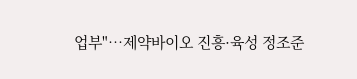업부"…제약바이오 진흥·육성 정조준